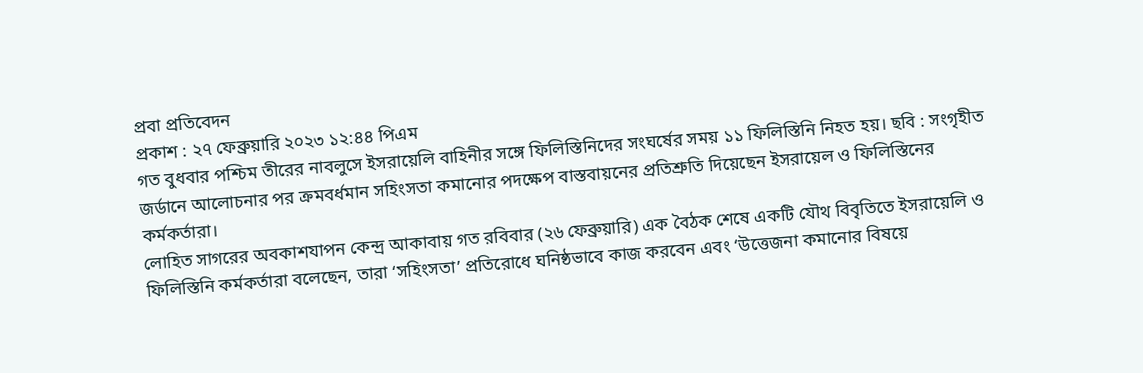প্রবা প্রতিবেদন
প্রকাশ : ২৭ ফেব্রুয়ারি ২০২৩ ১২:৪৪ পিএম
গত বুধবার পশ্চিম তীরের নাবলুসে ইসরায়েলি বাহিনীর সঙ্গে ফিলিস্তিনিদের সংঘর্ষের সময় ১১ ফিলিস্তিনি নিহত হয়। ছবি : সংগৃহীত
জর্ডানে আলোচনার পর ক্রমবর্ধমান সহিংসতা কমানোর পদক্ষেপ বাস্তবায়নের প্রতিশ্রুতি দিয়েছেন ইসরায়েল ও ফিলিস্তিনের কর্মকর্তারা।
লোহিত সাগরের অবকাশযাপন কেন্দ্র আকাবায় গত রবিবার (২৬ ফেব্রুয়ারি) এক বৈঠক শেষে একটি যৌথ বিবৃতিতে ইসরায়েলি ও ফিলিস্তিনি কর্মকর্তারা বলেছেন, তারা ‘সহিংসতা’ প্রতিরোধে ঘনিষ্ঠভাবে কাজ করবেন এবং ‘উত্তেজনা কমানোর বিষয়ে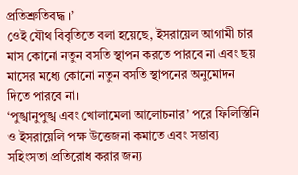প্রতিশ্রুতিবদ্ধ ।’
ওেই যৌথ বিবৃতিতে বলা হয়েছে, ইসরায়েল আগামী চার মাস কোনো নতুন বসতি স্থাপন করতে পারবে না এবং ছয় মাসের মধ্যে কোনো নতুন বসতি স্থাপনের অনুমোদন দিতে পারবে না।
‘পুঙ্খানুপুঙ্খ এবং খোলামেলা আলোচনার’ পরে ফিলিস্তিনি ও ইসরায়েলি পক্ষ উত্তেজনা কমাতে এবং সম্ভাব্য সহিংসতা প্রতিরোধ করার জন্য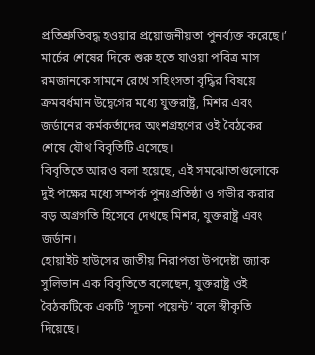প্রতিশ্রুতিবদ্ধ হওয়ার প্রয়োজনীয়তা পুনর্ব্যক্ত করেছে।’
মার্চের শেষের দিকে শুরু হতে যাওয়া পবিত্র মাস রমজানকে সামনে রেখে সহিংসতা বৃদ্ধির বিষয়ে ক্রমবর্ধমান উদ্বেগের মধ্যে যুক্তরাষ্ট্র, মিশর এবং জর্ডানের কর্মকর্তাদের অংশগ্রহণের ওই বৈঠকের শেষে যৌথ বিবৃতিটি এসেছে।
বিবৃতিতে আরও বলা হয়েছে, এই সমঝোতাগুলোকে দুই পক্ষের মধ্যে সম্পর্ক পুনঃপ্রতিষ্ঠা ও গভীর করার বড় অগ্রগতি হিসেবে দেখছে মিশর, যুক্তরাষ্ট্র এবং জর্ডান।
হোয়াইট হাউসের জাতীয় নিরাপত্তা উপদেষ্টা জ্যাক সুলিভান এক বিবৃতিতে বলেছেন, যুক্তরাষ্ট্র ওই বৈঠকটিকে একটি ‘সূচনা পয়েন্ট’ বলে স্বীকৃতি দিয়েছে।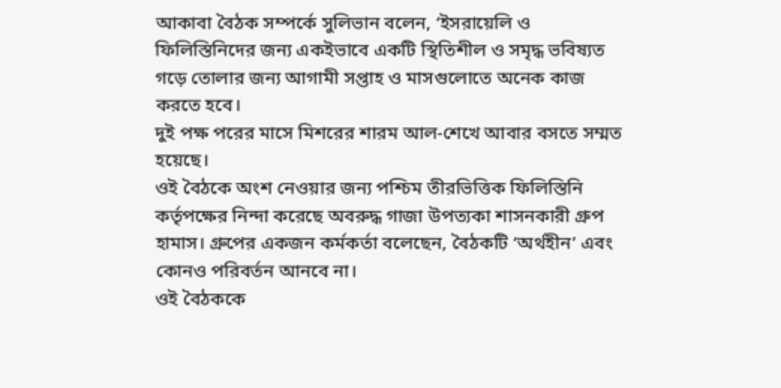আকাবা বৈঠক সম্পর্কে সুলিভান বলেন, ‘ইসরায়েলি ও ফিলিস্তিনিদের জন্য একইভাবে একটি স্থিতিশীল ও সমৃদ্ধ ভবিষ্যত গড়ে তোলার জন্য আগামী সপ্তাহ ও মাসগুলোতে অনেক কাজ করতে হবে।
দুই পক্ষ পরের মাসে মিশরের শারম আল-শেখে আবার বসতে সম্মত হয়েছে।
ওই বৈঠকে অংশ নেওয়ার জন্য পশ্চিম তীরভিত্তিক ফিলিস্তিনি কর্তৃপক্ষের নিন্দা করেছে অবরুদ্ধ গাজা উপত্যকা শাসনকারী গ্রুপ হামাস। গ্রুপের একজন কর্মকর্তা বলেছেন, বৈঠকটি ‘অর্থহীন’ এবং কোনও পরিবর্তন আনবে না।
ওই বৈঠককে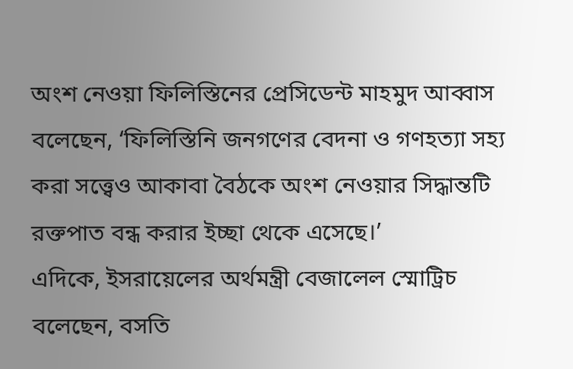অংশ নেওয়া ফিলিস্তিনের প্রেসিডেন্ট মাহমুদ আব্বাস বলেছেন, ‘ফিলিস্তিনি জনগণের বেদনা ও গণহত্যা সহ্য করা সত্ত্বেও আকাবা বৈঠকে অংশ নেওয়ার সিদ্ধান্তটি রক্তপাত বন্ধ করার ইচ্ছা থেকে এসেছে।’
এদিকে, ইসরায়েলের অর্থমন্ত্রী বেজালেল স্মোট্রিচ বলেছেন, বসতি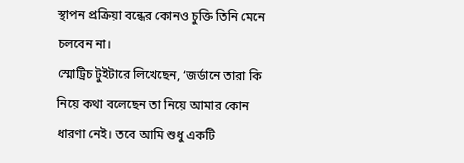স্থাপন প্রক্রিয়া বন্ধের কোনও চুক্তি তিনি মেনে চলবেন না।
স্মোট্রিচ টুইটারে লিখেছেন, ‘জর্ডানে তারা কি নিয়ে কথা বলেছেন তা নিয়ে আমার কোন ধারণা নেই। তবে আমি শুধু একটি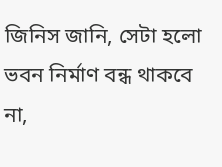জিনিস জানি, সেটা হলো ভবন নির্মাণ বন্ধ থাকবে না,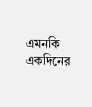এমনকি একদিনের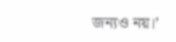জন্যও নয়।’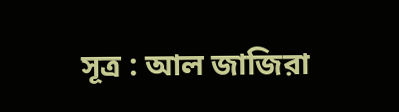সূত্র : আল জাজিরা